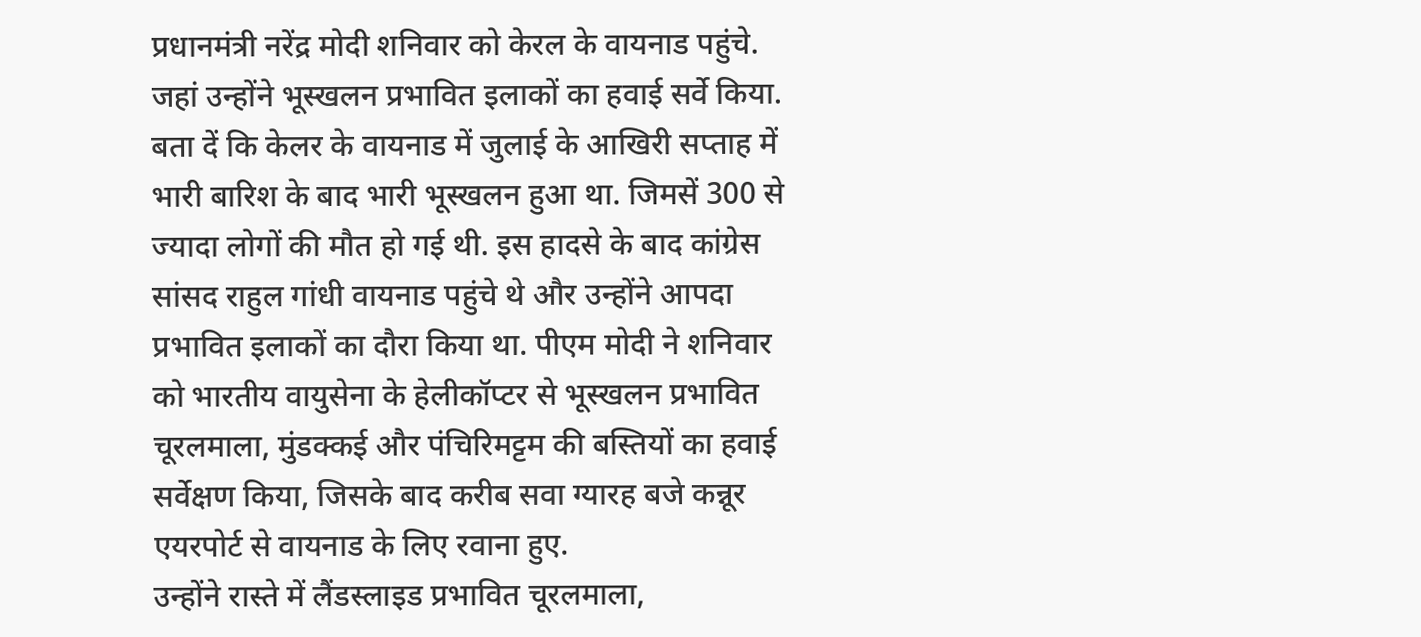प्रधानमंत्री नरेंद्र मोदी शनिवार को केरल के वायनाड पहुंचे. जहां उन्होंने भूस्खलन प्रभावित इलाकों का हवाई सर्वे किया. बता दें कि केलर के वायनाड में जुलाई के आखिरी सप्ताह में भारी बारिश के बाद भारी भूस्खलन हुआ था. जिमसें 300 से ज्यादा लोगों की मौत हो गई थी. इस हादसे के बाद कांग्रेस सांसद राहुल गांधी वायनाड पहुंचे थे और उन्होंने आपदा प्रभावित इलाकों का दौरा किया था. पीएम मोदी ने शनिवार को भारतीय वायुसेना के हेलीकॉप्टर से भूस्खलन प्रभावित चूरलमाला, मुंडक्कई और पंचिरिमट्टम की बस्तियों का हवाई सर्वेक्षण किया, जिसके बाद करीब सवा ग्यारह बजे कन्नूर एयरपोर्ट से वायनाड के लिए रवाना हुए.
उन्होंने रास्ते में लैंडस्लाइड प्रभावित चूरलमाला,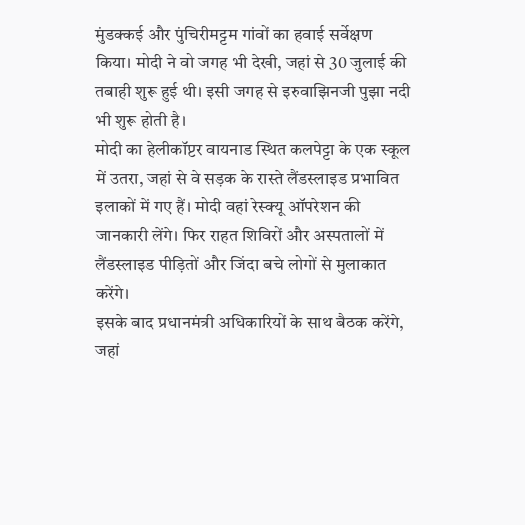मुंडक्कई और पुंचिरीमट्टम गांवों का हवाई सर्वेक्षण किया। मोदी ने वो जगह भी देखी, जहां से 30 जुलाई की तबाही शुरू हुई थी। इसी जगह से इरुवाझिनजी पुझा नदी भी शुरू होती है।
मोदी का हेलीकॉप्टर वायनाड स्थित कलपेट्टा के एक स्कूल में उतरा, जहां से वे सड़क के रास्ते लैंडस्लाइड प्रभावित इलाकों में गए हैं। मोदी वहां रेस्क्यू ऑपरेशन की जानकारी लेंगे। फिर राहत शिविरों और अस्पतालों में लैंडस्लाइड पीड़ितों और जिंदा बचे लोगों से मुलाकात करेंगे।
इसके बाद प्रधानमंत्री अधिकारियों के साथ बैठक करेंगे, जहां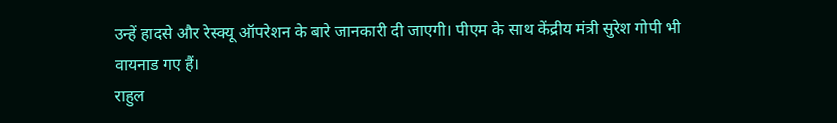उन्हें हादसे और रेस्क्यू ऑपरेशन के बारे जानकारी दी जाएगी। पीएम के साथ केंद्रीय मंत्री सुरेश गोपी भी वायनाड गए हैं।
राहुल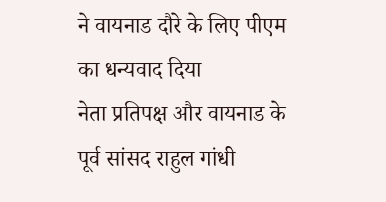ने वायनाड दौरे के लिए पीएम का धन्यवाद दिया
नेता प्रतिपक्ष और वायनाड के पूर्व सांसद राहुल गांधी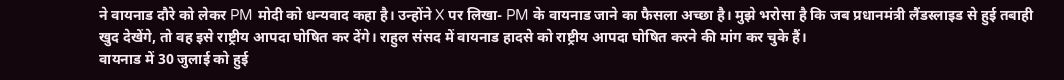ने वायनाड दौरे को लेकर PM मोदी को धन्यवाद कहा है। उन्होंने X पर लिखा- PM के वायनाड जाने का फैसला अच्छा है। मुझे भरोसा है कि जब प्रधानमंत्री लैंडस्लाइड से हुई तबाही खुद देखेंगे, तो वह इसे राष्ट्रीय आपदा घोषित कर देंगे। राहुल संसद में वायनाड हादसे को राष्ट्रीय आपदा घोषित करने की मांग कर चुके हैं।
वायनाड में 30 जुलाई को हुई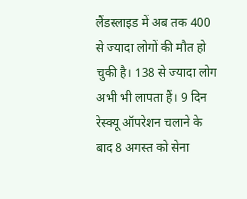लैंडस्लाइड में अब तक 400 से ज्यादा लोगों की मौत हो चुकी है। 138 से ज्यादा लोग अभी भी लापता हैं। 9 दिन रेस्क्यू ऑपरेशन चलाने के बाद 8 अगस्त को सेना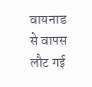वायनाड से वापस लौट गई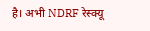है। अभी NDRF रेस्क्यू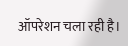ऑपरेशन चला रही है।